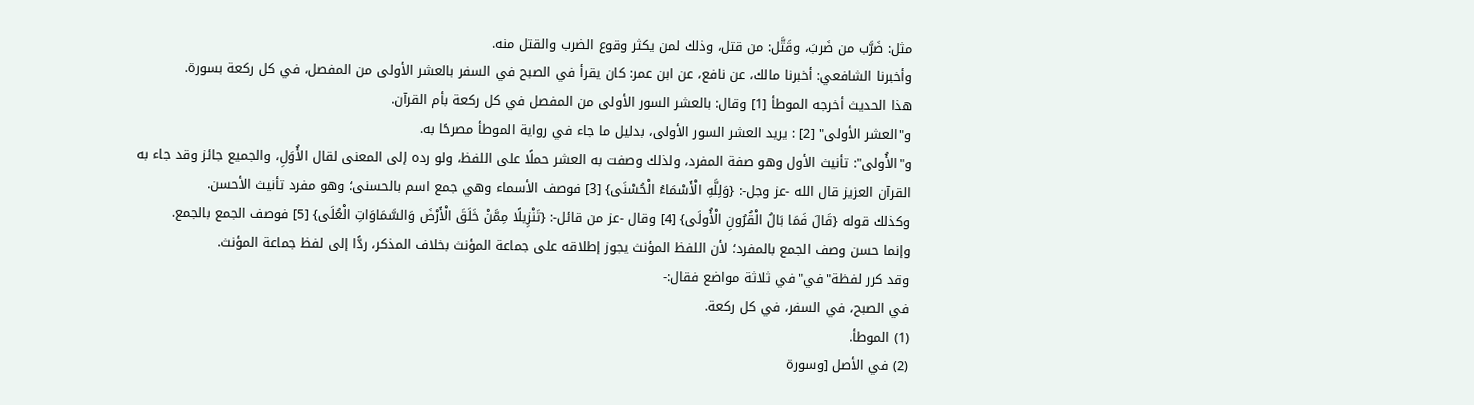مثل: ضَرَّب من ضَربَ، وقَتَّل: من قتل، وذلك لمن يكثر وقوع الضرب والقتل منه.
وأخبرنا الشافعي: أخبرنا مالك، عن نافع، عن ابن عمر: كان يقرأ في الصبح في السفر بالعشر الأولى من المفصل، في كل ركعة بسورة.
هذا الحديث أخرجه الموطأ [1] وقال: بالعشر السور الأولى من المفصل في كل ركعة بأم القرآن.
و"العشر الأولى" [2] : يريد العشر السور الأولى، بدليل ما جاء في رواية الموطأ مصرحًا به.
و"الأُولى": تأنيث الأول وهو صفة المفرد، ولذلك وصفت به العشر حملًا على اللفظ، ولو رده إلى المعنى لقال الأُوَلِ، والجميع جائز وقد جاء به القرآن العزيز قال الله -عز وجل-: {وَلِلَّهِ الْأَسْمَاءُ الْحُسْنَى} [3] فوصف الأسماء وهي جمع اسم بالحسنى؛ وهو مفرد تأنيث الأحسن.
وكذلك قوله {قَالَ فَمَا بَالُ الْقُرُونِ الْأُولَى} [4] وقال -عز من قائل-: {تَنْزِيلًا مِمَّنْ خَلَقَ الْأَرْضَ وَالسَّمَاوَاتِ الْعُلَى} [5] فوصف الجمع بالجمع.
وإنما حسن وصف الجمع بالمفرد؛ لأن اللفظ المؤنث يجوز إطلاقه على جماعة المؤنث بخلاف المذكر، ردًّا إلى لفظ جماعة المؤنث.
وقد كرر لفظة"في"في ثلاثة مواضع فقال:-
في الصبح، في السفر، في كل ركعة.
(1) الموطأ.
(2) في الأصل [وسورة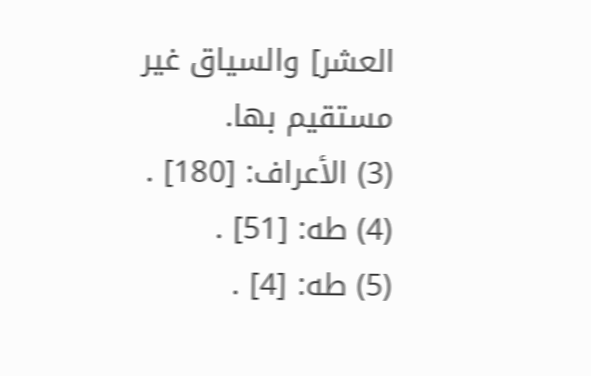العشر] والسياق غير مستقيم بها.
(3) الأعراف: [180] .
(4) طه: [51] .
(5) طه: [4] .